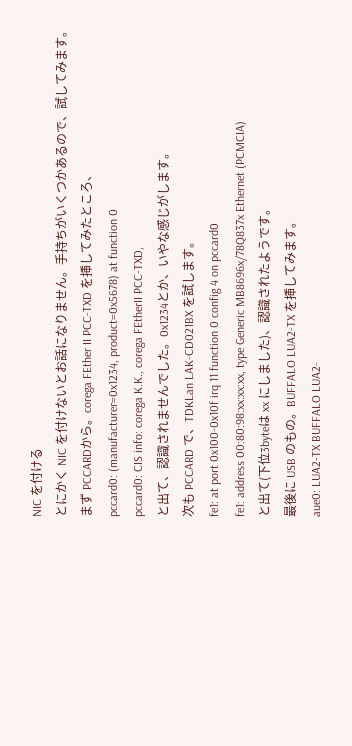NIC を付ける
とにかく NIC を付けないとお話になりません。手持ちがいくつかあるので、試してみます。
まず PCCARDから。corega FEther II PCC-TXD を挿してみたところ、
pccard0: (manufacturer=0x1234, product=0x5678) at function 0
pccard0: CIS info: corega K.K., corega FEtherII PCC-TXD,
と出て、認識されませんでした。0x1234とか、いやな感じがします。
次も PCCARD で、TDKLan LAK-CD021BX を試します。
fe1: at port 0x100-0x10f irq 11 function 0 config 4 on pccard0
fe1: address 00:80:98:xx:xx:xx, type Generic MB8696x/78Q837x Ethernet (PCMCIA)
と出て(下位3byteは xx にしました)、認識されたようです。
最後に USB のもの。BUFFALO LUA2-TX を挿してみます。
aue0: LUA2-TX BUFFALO LUA2-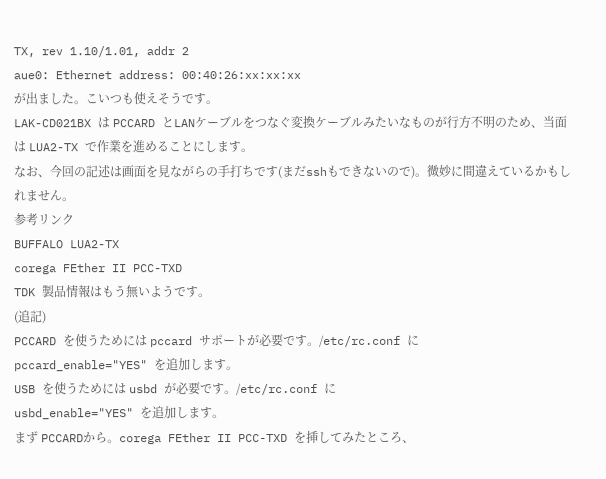TX, rev 1.10/1.01, addr 2
aue0: Ethernet address: 00:40:26:xx:xx:xx
が出ました。こいつも使えそうです。
LAK-CD021BX は PCCARD とLANケーブルをつなぐ変換ケーブルみたいなものが行方不明のため、当面は LUA2-TX で作業を進めることにします。
なお、今回の記述は画面を見ながらの手打ちです(まだsshもできないので)。微妙に間違えているかもしれません。
参考リンク
BUFFALO LUA2-TX
corega FEther II PCC-TXD
TDK 製品情報はもう無いようです。
(追記)
PCCARD を使うためには pccard サポートが必要です。/etc/rc.conf に
pccard_enable="YES" を追加します。
USB を使うためには usbd が必要です。/etc/rc.conf に
usbd_enable="YES" を追加します。
まず PCCARDから。corega FEther II PCC-TXD を挿してみたところ、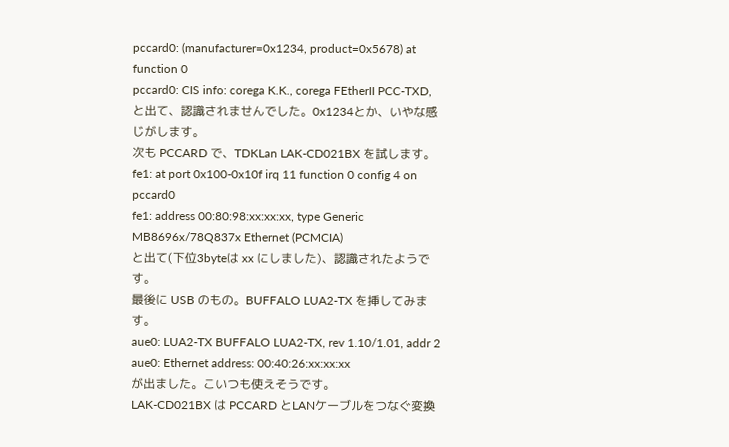pccard0: (manufacturer=0x1234, product=0x5678) at function 0
pccard0: CIS info: corega K.K., corega FEtherII PCC-TXD,
と出て、認識されませんでした。0x1234とか、いやな感じがします。
次も PCCARD で、TDKLan LAK-CD021BX を試します。
fe1: at port 0x100-0x10f irq 11 function 0 config 4 on pccard0
fe1: address 00:80:98:xx:xx:xx, type Generic MB8696x/78Q837x Ethernet (PCMCIA)
と出て(下位3byteは xx にしました)、認識されたようです。
最後に USB のもの。BUFFALO LUA2-TX を挿してみます。
aue0: LUA2-TX BUFFALO LUA2-TX, rev 1.10/1.01, addr 2
aue0: Ethernet address: 00:40:26:xx:xx:xx
が出ました。こいつも使えそうです。
LAK-CD021BX は PCCARD とLANケーブルをつなぐ変換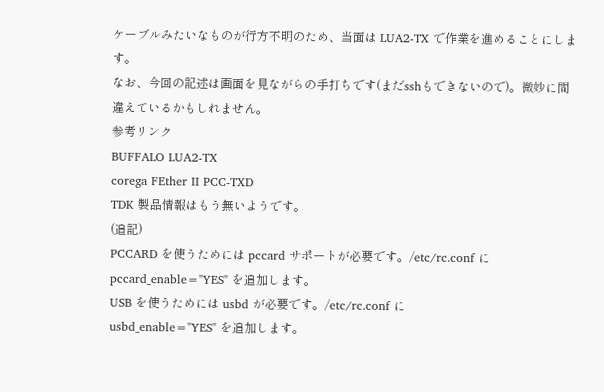ケーブルみたいなものが行方不明のため、当面は LUA2-TX で作業を進めることにします。
なお、今回の記述は画面を見ながらの手打ちです(まだsshもできないので)。微妙に間違えているかもしれません。
参考リンク
BUFFALO LUA2-TX
corega FEther II PCC-TXD
TDK 製品情報はもう無いようです。
(追記)
PCCARD を使うためには pccard サポートが必要です。/etc/rc.conf に
pccard_enable="YES" を追加します。
USB を使うためには usbd が必要です。/etc/rc.conf に
usbd_enable="YES" を追加します。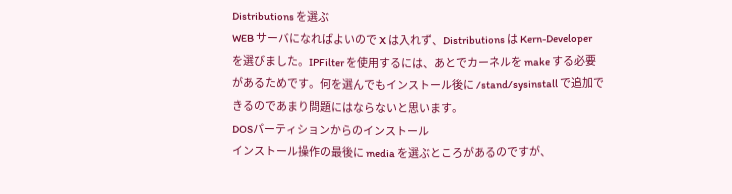Distributions を選ぶ
WEB サーバになればよいので X は入れず、Distributions は Kern-Developer を選びました。IPFilter を使用するには、あとでカーネルを make する必要があるためです。何を選んでもインストール後に /stand/sysinstall で追加できるのであまり問題にはならないと思います。
DOSパーティションからのインストール
インストール操作の最後に media を選ぶところがあるのですが、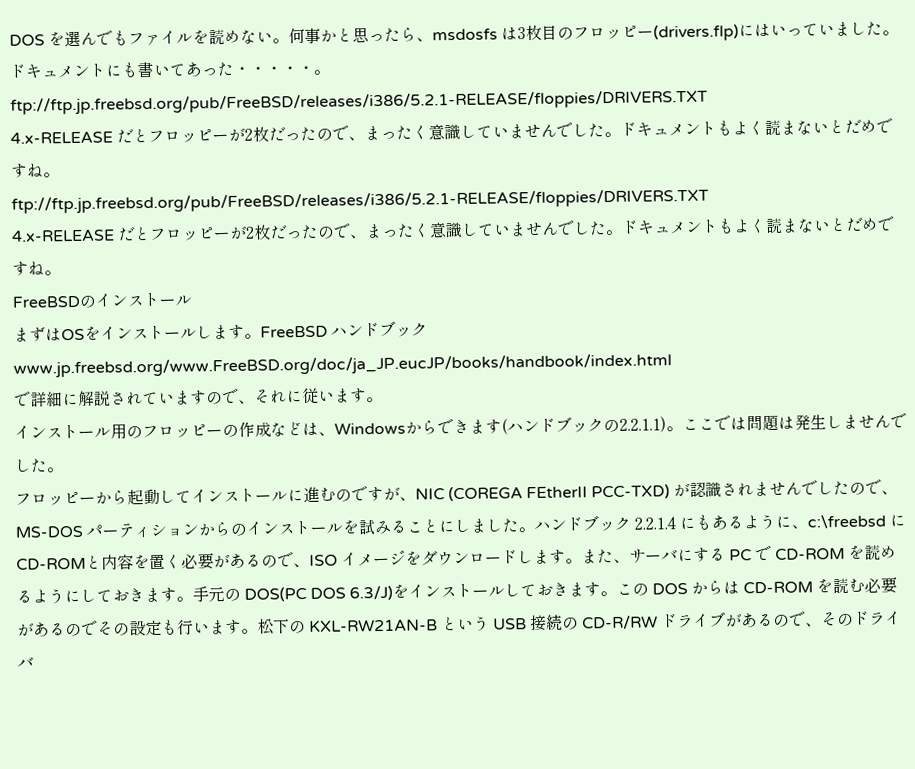DOS を選んでもファイルを読めない。何事かと思ったら、msdosfs は3枚目のフロッピー(drivers.flp)にはいっていました。ドキュメントにも書いてあった・・・・・。
ftp://ftp.jp.freebsd.org/pub/FreeBSD/releases/i386/5.2.1-RELEASE/floppies/DRIVERS.TXT
4.x-RELEASE だとフロッピーが2枚だったので、まったく意識していませんでした。ドキュメントもよく読まないとだめですね。
ftp://ftp.jp.freebsd.org/pub/FreeBSD/releases/i386/5.2.1-RELEASE/floppies/DRIVERS.TXT
4.x-RELEASE だとフロッピーが2枚だったので、まったく意識していませんでした。ドキュメントもよく読まないとだめですね。
FreeBSDのインストール
まずはOSをインストールします。FreeBSD ハンドブック
www.jp.freebsd.org/www.FreeBSD.org/doc/ja_JP.eucJP/books/handbook/index.html
で詳細に解説されていますので、それに従います。
インストール用のフロッピーの作成などは、Windowsからできます(ハンドブックの2.2.1.1)。ここでは問題は発生しませんでした。
フロッピーから起動してインストールに進むのですが、NIC (COREGA FEtherII PCC-TXD) が認識されませんでしたので、MS-DOS パーティションからのインストールを試みることにしました。ハンドブック 2.2.1.4 にもあるように、c:\freebsd に CD-ROMと内容を置く必要があるので、ISO イメージをダウンロードします。また、サーバにする PC で CD-ROM を読めるようにしておきます。手元の DOS(PC DOS 6.3/J)をインストールしておきます。この DOS からは CD-ROM を読む必要があるのでその設定も行います。松下の KXL-RW21AN-B という USB 接続の CD-R/RW ドライブがあるので、そのドライバ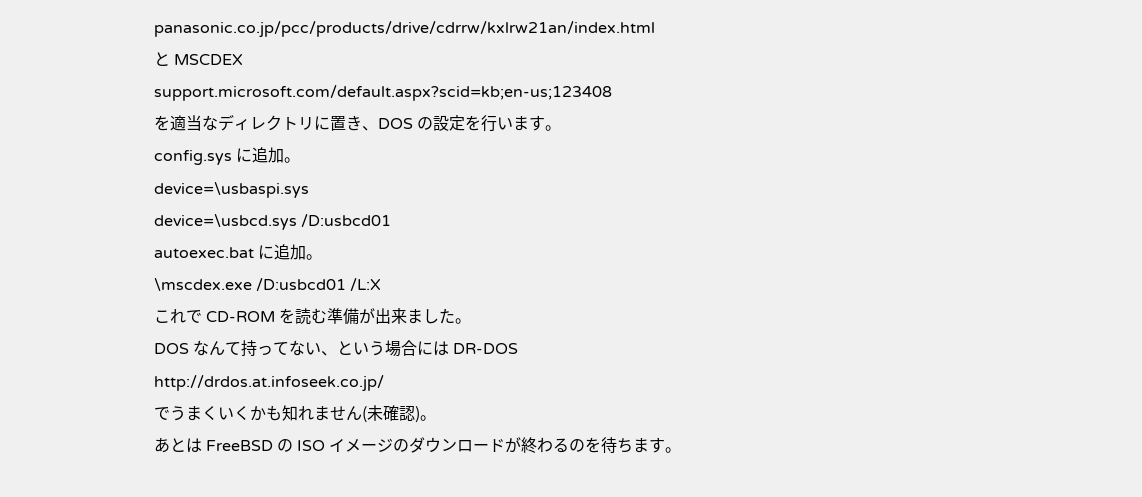panasonic.co.jp/pcc/products/drive/cdrrw/kxlrw21an/index.html
と MSCDEX
support.microsoft.com/default.aspx?scid=kb;en-us;123408
を適当なディレクトリに置き、DOS の設定を行います。
config.sys に追加。
device=\usbaspi.sys
device=\usbcd.sys /D:usbcd01
autoexec.bat に追加。
\mscdex.exe /D:usbcd01 /L:X
これで CD-ROM を読む準備が出来ました。
DOS なんて持ってない、という場合には DR-DOS
http://drdos.at.infoseek.co.jp/
でうまくいくかも知れません(未確認)。
あとは FreeBSD の ISO イメージのダウンロードが終わるのを待ちます。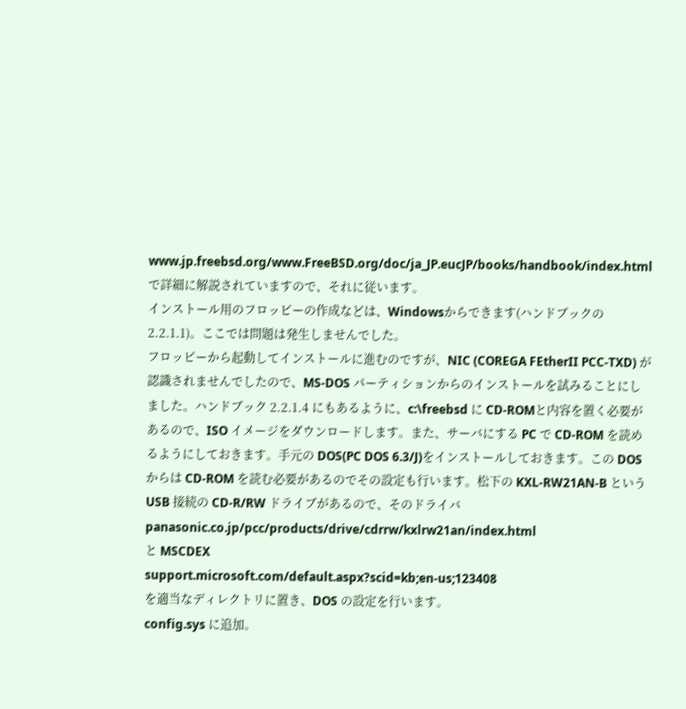www.jp.freebsd.org/www.FreeBSD.org/doc/ja_JP.eucJP/books/handbook/index.html
で詳細に解説されていますので、それに従います。
インストール用のフロッピーの作成などは、Windowsからできます(ハンドブックの2.2.1.1)。ここでは問題は発生しませんでした。
フロッピーから起動してインストールに進むのですが、NIC (COREGA FEtherII PCC-TXD) が認識されませんでしたので、MS-DOS パーティションからのインストールを試みることにしました。ハンドブック 2.2.1.4 にもあるように、c:\freebsd に CD-ROMと内容を置く必要があるので、ISO イメージをダウンロードします。また、サーバにする PC で CD-ROM を読めるようにしておきます。手元の DOS(PC DOS 6.3/J)をインストールしておきます。この DOS からは CD-ROM を読む必要があるのでその設定も行います。松下の KXL-RW21AN-B という USB 接続の CD-R/RW ドライブがあるので、そのドライバ
panasonic.co.jp/pcc/products/drive/cdrrw/kxlrw21an/index.html
と MSCDEX
support.microsoft.com/default.aspx?scid=kb;en-us;123408
を適当なディレクトリに置き、DOS の設定を行います。
config.sys に追加。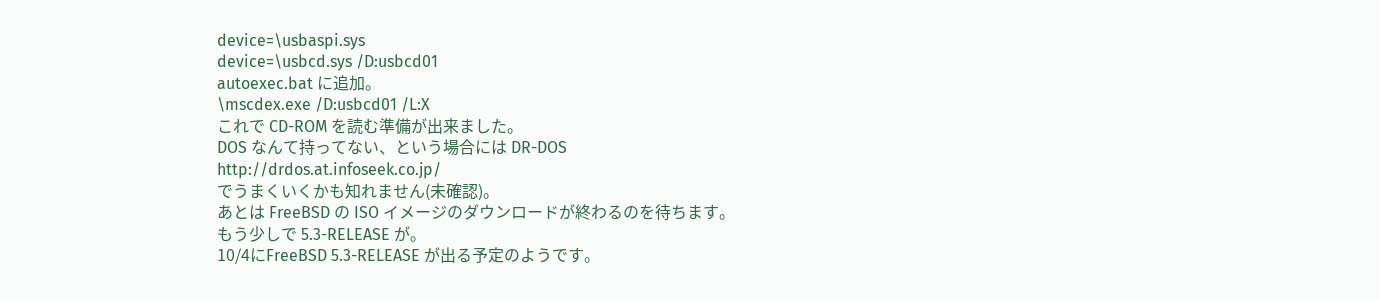device=\usbaspi.sys
device=\usbcd.sys /D:usbcd01
autoexec.bat に追加。
\mscdex.exe /D:usbcd01 /L:X
これで CD-ROM を読む準備が出来ました。
DOS なんて持ってない、という場合には DR-DOS
http://drdos.at.infoseek.co.jp/
でうまくいくかも知れません(未確認)。
あとは FreeBSD の ISO イメージのダウンロードが終わるのを待ちます。
もう少しで 5.3-RELEASE が。
10/4にFreeBSD 5.3-RELEASE が出る予定のようです。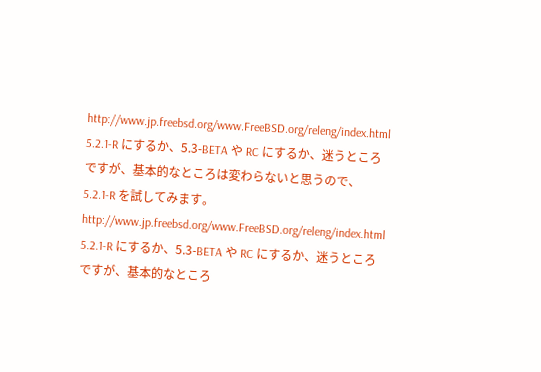http://www.jp.freebsd.org/www.FreeBSD.org/releng/index.html
5.2.1-R にするか、5.3-BETA や RC にするか、迷うところですが、基本的なところは変わらないと思うので、5.2.1-R を試してみます。
http://www.jp.freebsd.org/www.FreeBSD.org/releng/index.html
5.2.1-R にするか、5.3-BETA や RC にするか、迷うところですが、基本的なところ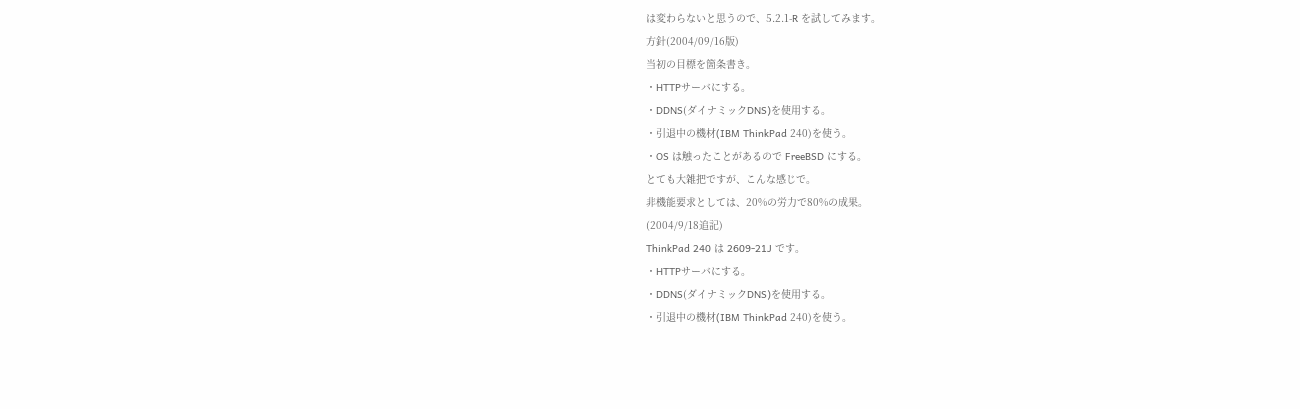は変わらないと思うので、5.2.1-R を試してみます。
方針(2004/09/16版)
当初の目標を箇条書き。
・HTTPサーバにする。
・DDNS(ダイナミックDNS)を使用する。
・引退中の機材(IBM ThinkPad 240)を使う。
・OS は触ったことがあるので FreeBSD にする。
とても大雑把ですが、こんな感じで。
非機能要求としては、20%の労力で80%の成果。
(2004/9/18追記)
ThinkPad 240 は 2609-21J です。
・HTTPサーバにする。
・DDNS(ダイナミックDNS)を使用する。
・引退中の機材(IBM ThinkPad 240)を使う。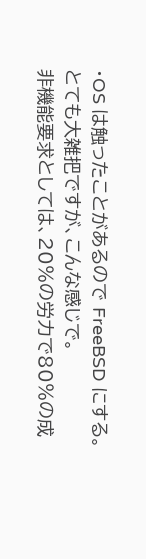・OS は触ったことがあるので FreeBSD にする。
とても大雑把ですが、こんな感じで。
非機能要求としては、20%の労力で80%の成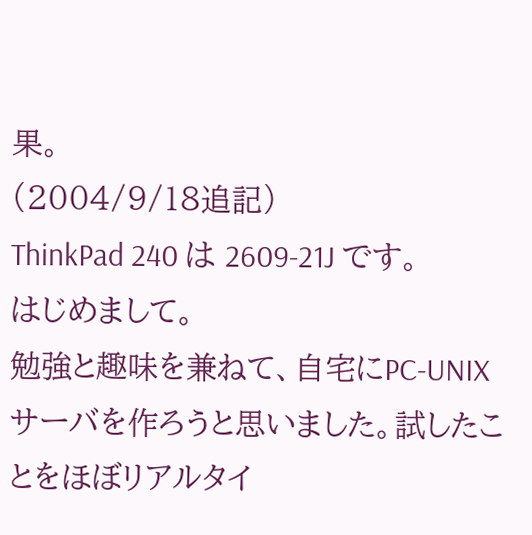果。
(2004/9/18追記)
ThinkPad 240 は 2609-21J です。
はじめまして。
勉強と趣味を兼ねて、自宅にPC-UNIXサーバを作ろうと思いました。試したことをほぼリアルタイ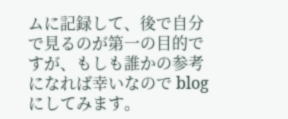ムに記録して、後で自分で見るのが第一の目的ですが、もしも誰かの参考になれば幸いなので blog にしてみます。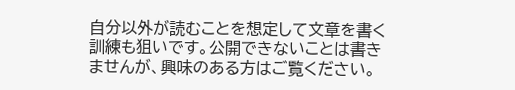自分以外が読むことを想定して文章を書く訓練も狙いです。公開できないことは書きませんが、興味のある方はご覧ください。